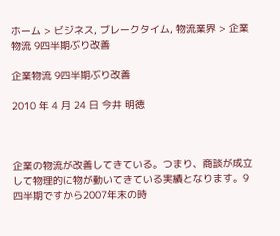ホーム > ビジネス, ブレークタイム, 物流業界 > 企業物流 9四半期ぶり改善

企業物流 9四半期ぶり改善

2010 年 4 月 24 日 今井 明徳



企業の物流が改善してきている。つまり、商談が成立して物理的に物が動いてきている実績となります。9四半期ですから2007年末の時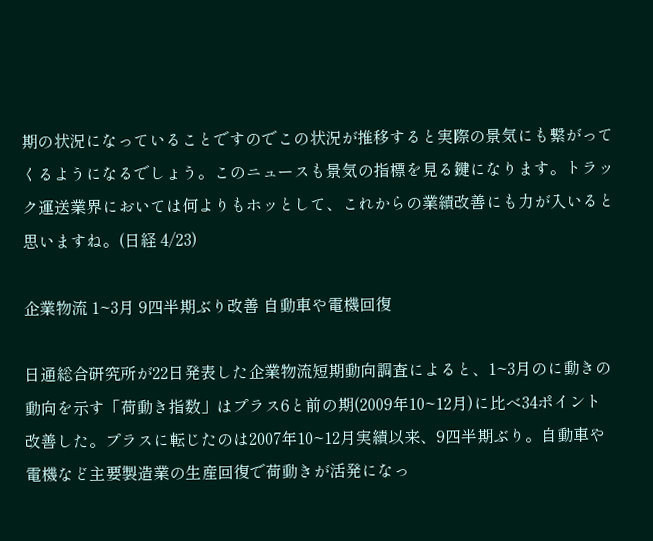期の状況になっていることですのでこの状況が推移すると実際の景気にも繋がってくるようになるでしょう。このニュースも景気の指標を見る鍵になります。トラック運送業界においては何よりもホッとして、これからの業績改善にも力が入いると思いますね。(日経 4/23)

企業物流 1~3月 9四半期ぶり改善 自動車や電機回復

日通総合研究所が22日発表した企業物流短期動向調査によると、1~3月のに動きの動向を示す「荷動き指数」はプラス6と前の期(2009年10~12月)に比べ34ポイント改善した。プラスに転じたのは2007年10~12月実績以来、9四半期ぶり。自動車や電機など主要製造業の生産回復で荷動きが活発になっ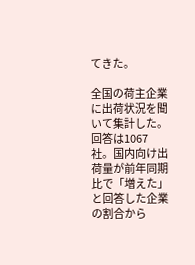てきた。

全国の荷主企業に出荷状況を聞いて集計した。回答は1067社。国内向け出荷量が前年同期比で「増えた」と回答した企業の割合から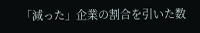「減った」企業の割合を引いた数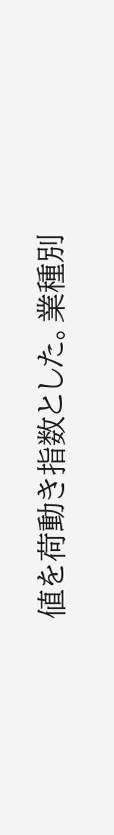値を荷動き指数とした。業種別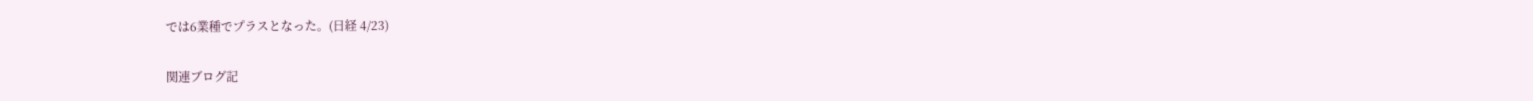では6業種でプラスとなった。(日経 4/23)

関連ブログ記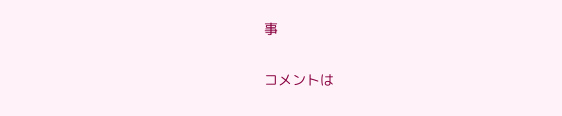事

コメントは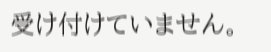受け付けていません。